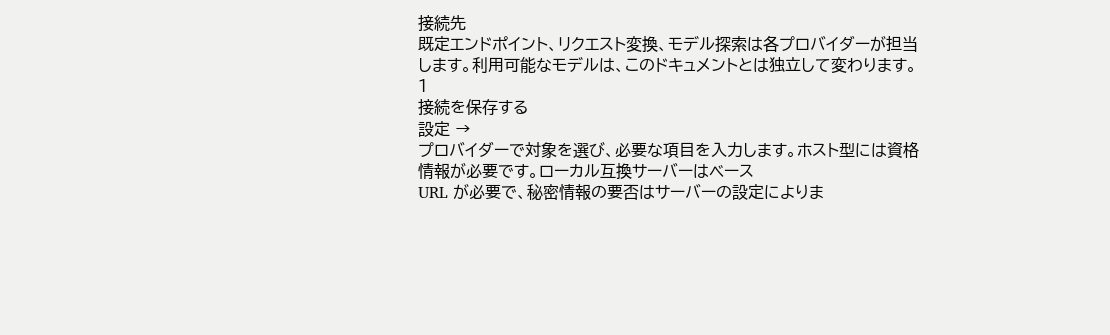接続先
既定エンドポイント、リクエスト変換、モデル探索は各プロバイダーが担当します。利用可能なモデルは、このドキュメントとは独立して変わります。
1
接続を保存する
設定 →
プロバイダーで対象を選び、必要な項目を入力します。ホスト型には資格情報が必要です。ローカル互換サーバーはベース
URL が必要で、秘密情報の要否はサーバーの設定によりま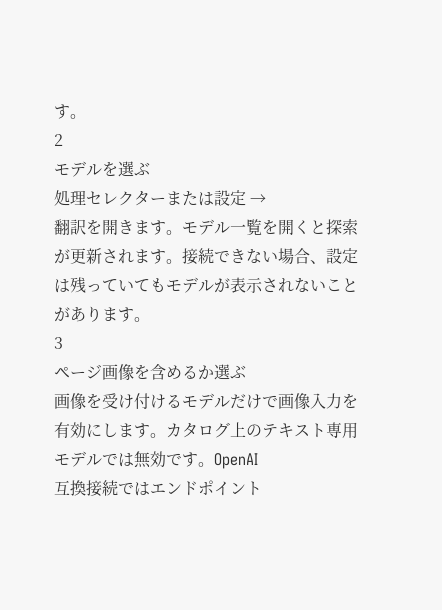す。
2
モデルを選ぶ
処理セレクターまたは設定 →
翻訳を開きます。モデル一覧を開くと探索が更新されます。接続できない場合、設定は残っていてもモデルが表示されないことがあります。
3
ページ画像を含めるか選ぶ
画像を受け付けるモデルだけで画像入力を有効にします。カタログ上のテキスト専用モデルでは無効です。OpenAI
互換接続ではエンドポイント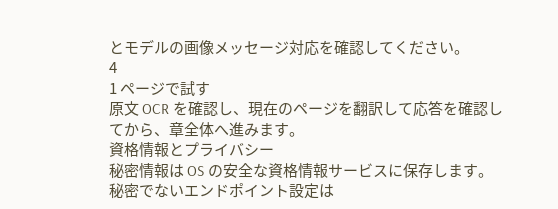とモデルの画像メッセージ対応を確認してください。
4
1 ページで試す
原文 OCR を確認し、現在のページを翻訳して応答を確認してから、章全体へ進みます。
資格情報とプライバシー
秘密情報は OS の安全な資格情報サービスに保存します。秘密でないエンドポイント設定は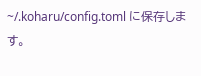~/.koharu/config.toml に保存します。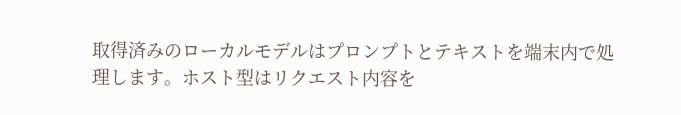取得済みのローカルモデルはプロンプトとテキストを端末内で処理します。ホスト型はリクエスト内容を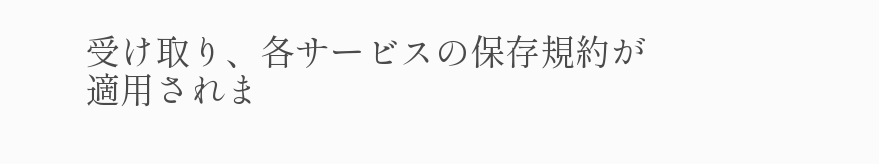受け取り、各サービスの保存規約が適用されま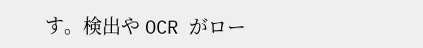す。検出や OCR がロー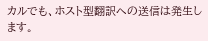カルでも、ホスト型翻訳への送信は発生します。